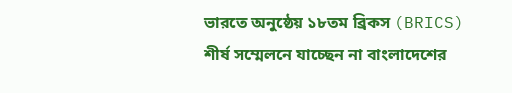ভারতে অনুষ্ঠেয় ১৮তম ব্রিকস (BRICS) শীর্ষ সম্মেলনে যাচ্ছেন না বাংলাদেশের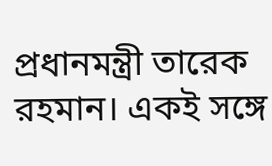প্রধানমন্ত্রী তারেক রহমান। একই সঙ্গে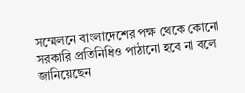সম্মেলনে বাংলাদেশের পক্ষ থেকে কোনো সরকারি প্রতিনিধিও পাঠানো হবে না বলে জানিয়েছেন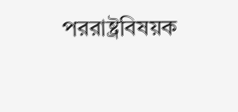পররাষ্ট্রবিষয়ক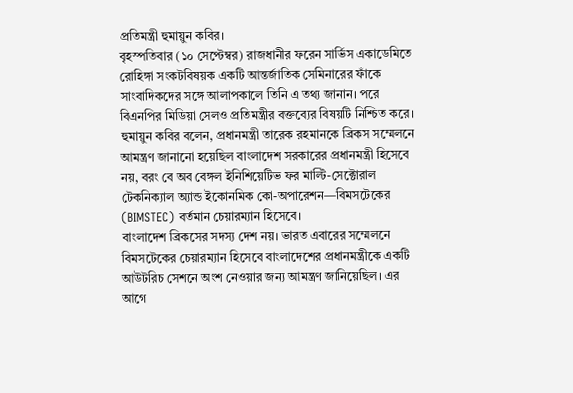প্রতিমন্ত্রী হুমায়ুন কবির।
বৃহস্পতিবার (১০ সেপ্টেম্বর) রাজধানীর ফরেন সার্ভিস একাডেমিতে রোহিঙ্গা সংকটবিষয়ক একটি আন্তর্জাতিক সেমিনারের ফাঁকে সাংবাদিকদের সঙ্গে আলাপকালে তিনি এ তথ্য জানান। পরে বিএনপির মিডিয়া সেলও প্রতিমন্ত্রীর বক্তব্যের বিষয়টি নিশ্চিত করে।
হুমায়ুন কবির বলেন, প্রধানমন্ত্রী তারেক রহমানকে ব্রিকস সম্মেলনে আমন্ত্রণ জানানো হয়েছিল বাংলাদেশ সরকারের প্রধানমন্ত্রী হিসেবে নয়, বরং বে অব বেঙ্গল ইনিশিয়েটিভ ফর মাল্টি-সেক্টোরাল টেকনিক্যাল অ্যান্ড ইকোনমিক কো-অপারেশন—বিমসটেকের (BIMSTEC) বর্তমান চেয়ারম্যান হিসেবে।
বাংলাদেশ ব্রিকসের সদস্য দেশ নয়। ভারত এবারের সম্মেলনে বিমসটেকের চেয়ারম্যান হিসেবে বাংলাদেশের প্রধানমন্ত্রীকে একটি আউটরিচ সেশনে অংশ নেওয়ার জন্য আমন্ত্রণ জানিয়েছিল। এর আগে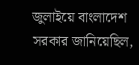জুলাইয়ে বাংলাদেশ সরকার জানিয়েছিল,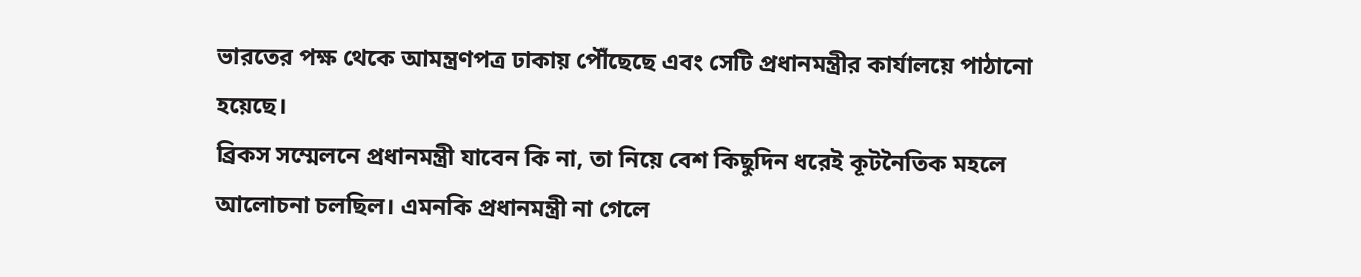ভারতের পক্ষ থেকে আমন্ত্রণপত্র ঢাকায় পৌঁছেছে এবং সেটি প্রধানমন্ত্রীর কার্যালয়ে পাঠানো হয়েছে।
ব্রিকস সম্মেলনে প্রধানমন্ত্রী যাবেন কি না, তা নিয়ে বেশ কিছুদিন ধরেই কূটনৈতিক মহলে আলোচনা চলছিল। এমনকি প্রধানমন্ত্রী না গেলে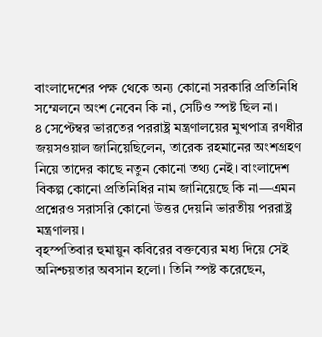বাংলাদেশের পক্ষ থেকে অন্য কোনো সরকারি প্রতিনিধি সম্মেলনে অংশ নেবেন কি না, সেটিও স্পষ্ট ছিল না।
৪ সেপ্টেম্বর ভারতের পররাষ্ট্র মন্ত্রণালয়ের মুখপাত্র রণধীর জয়সওয়াল জানিয়েছিলেন, তারেক রহমানের অংশগ্রহণ নিয়ে তাদের কাছে নতুন কোনো তথ্য নেই। বাংলাদেশ বিকল্প কোনো প্রতিনিধির নাম জানিয়েছে কি না—এমন প্রশ্নেরও সরাসরি কোনো উত্তর দেয়নি ভারতীয় পররাষ্ট্র মন্ত্রণালয়।
বৃহস্পতিবার হুমায়ুন কবিরের বক্তব্যের মধ্য দিয়ে সেই অনিশ্চয়তার অবসান হলো। তিনি স্পষ্ট করেছেন,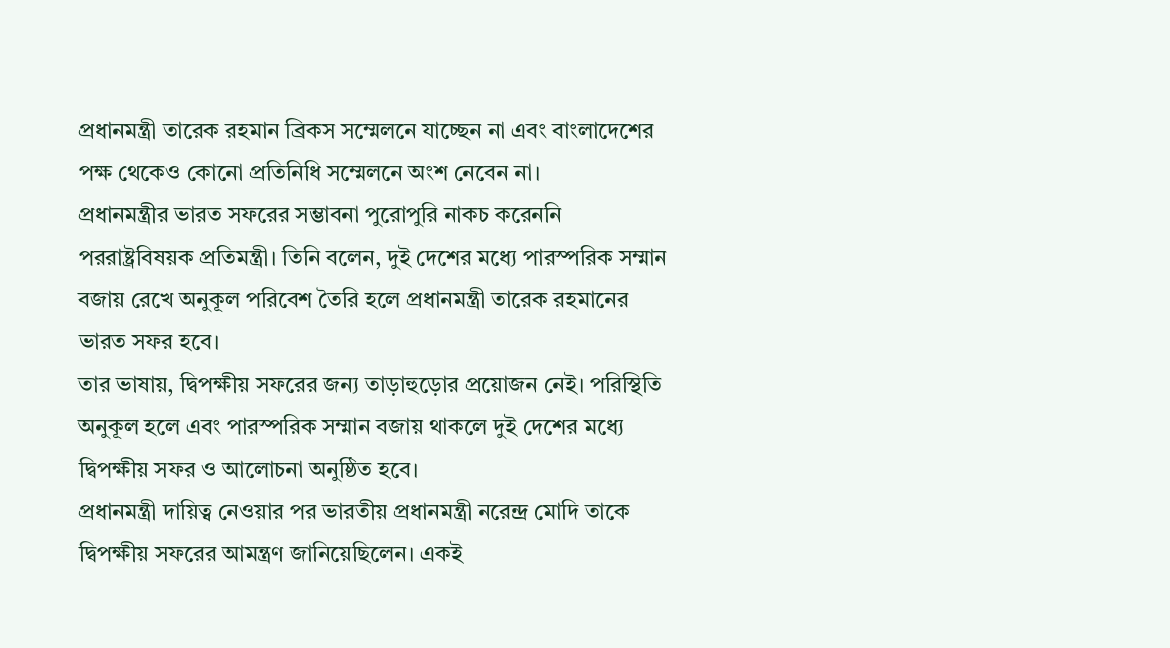প্রধানমন্ত্রী তারেক রহমান ব্রিকস সম্মেলনে যাচ্ছেন না এবং বাংলাদেশের পক্ষ থেকেও কোনো প্রতিনিধি সম্মেলনে অংশ নেবেন না।
প্রধানমন্ত্রীর ভারত সফরের সম্ভাবনা পুরোপুরি নাকচ করেননি পররাষ্ট্রবিষয়ক প্রতিমন্ত্রী। তিনি বলেন, দুই দেশের মধ্যে পারস্পরিক সম্মান বজায় রেখে অনুকূল পরিবেশ তৈরি হলে প্রধানমন্ত্রী তারেক রহমানের ভারত সফর হবে।
তার ভাষায়, দ্বিপক্ষীয় সফরের জন্য তাড়াহুড়োর প্রয়োজন নেই। পরিস্থিতি অনুকূল হলে এবং পারস্পরিক সম্মান বজায় থাকলে দুই দেশের মধ্যে দ্বিপক্ষীয় সফর ও আলোচনা অনুষ্ঠিত হবে।
প্রধানমন্ত্রী দায়িত্ব নেওয়ার পর ভারতীয় প্রধানমন্ত্রী নরেন্দ্র মোদি তাকে দ্বিপক্ষীয় সফরের আমন্ত্রণ জানিয়েছিলেন। একই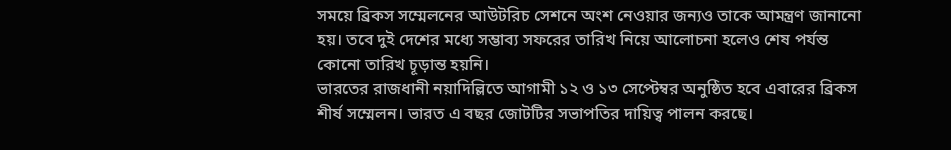সময়ে ব্রিকস সম্মেলনের আউটরিচ সেশনে অংশ নেওয়ার জন্যও তাকে আমন্ত্রণ জানানো হয়। তবে দুই দেশের মধ্যে সম্ভাব্য সফরের তারিখ নিয়ে আলোচনা হলেও শেষ পর্যন্ত কোনো তারিখ চূড়ান্ত হয়নি।
ভারতের রাজধানী নয়াদিল্লিতে আগামী ১২ ও ১৩ সেপ্টেম্বর অনুষ্ঠিত হবে এবারের ব্রিকস শীর্ষ সম্মেলন। ভারত এ বছর জোটটির সভাপতির দায়িত্ব পালন করছে।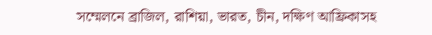সম্মেলনে ব্রাজিল, রাশিয়া, ভারত, চীন, দক্ষিণ আফ্রিকাসহ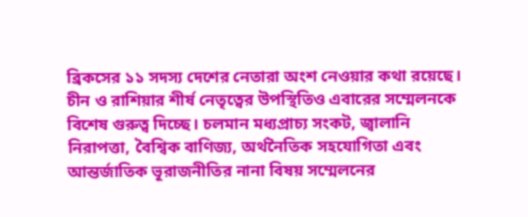ব্রিকসের ১১ সদস্য দেশের নেতারা অংশ নেওয়ার কথা রয়েছে।
চীন ও রাশিয়ার শীর্ষ নেতৃত্বের উপস্থিতিও এবারের সম্মেলনকে বিশেষ গুরুত্ব দিচ্ছে। চলমান মধ্যপ্রাচ্য সংকট, জ্বালানি নিরাপত্তা, বৈশ্বিক বাণিজ্য, অর্থনৈতিক সহযোগিতা এবং আন্তর্জাতিক ভূরাজনীতির নানা বিষয় সম্মেলনের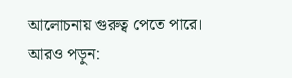আলোচনায় গুরুত্ব পেতে পারে।
আরও পড়ুন: